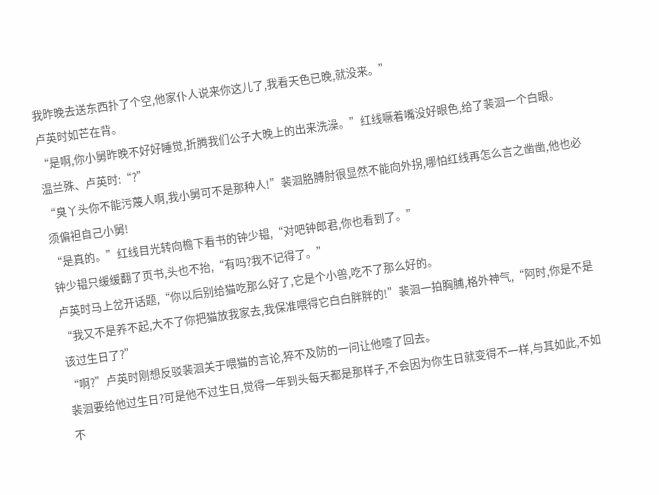我昨晚去送东西扑了个空,他家仆人说来你这儿了,我看天色已晚,就没来。”
卢英时如芒在背。
“是啊,你小舅昨晚不好好睡觉,折腾我们公子大晚上的出来洗澡。”红线噘着嘴没好眼色,给了裴洄一个白眼。
温兰殊、卢英时:“?”
“臭丫头你不能污蔑人啊,我小舅可不是那种人!”裴洄胳膊肘很显然不能向外拐,哪怕红线再怎么言之凿凿,他也必须偏袒自己小舅!
“是真的。”红线目光转向檐下看书的钟少韫,“对吧钟郎君,你也看到了。”
钟少韫只缓缓翻了页书,头也不抬,“有吗?我不记得了。”
卢英时马上岔开话题,“你以后别给猫吃那么好了,它是个小兽,吃不了那么好的。
“我又不是养不起,大不了你把猫放我家去,我保准喂得它白白胖胖的!”裴洄一拍胸脯,格外神气,“阿时,你是不是该过生日了?”
“啊?”卢英时刚想反驳裴洄关于喂猫的言论,猝不及防的一问让他噎了回去。
裴洄要给他过生日?可是他不过生日,觉得一年到头每天都是那样子,不会因为你生日就变得不一样,与其如此,不如不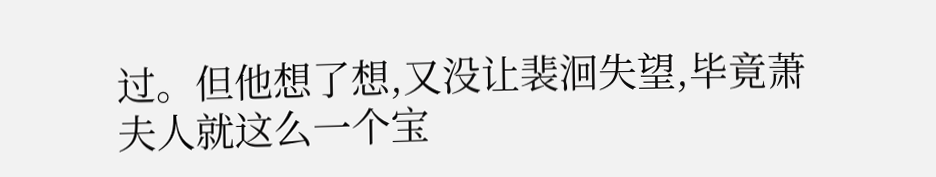过。但他想了想,又没让裴洄失望,毕竟萧夫人就这么一个宝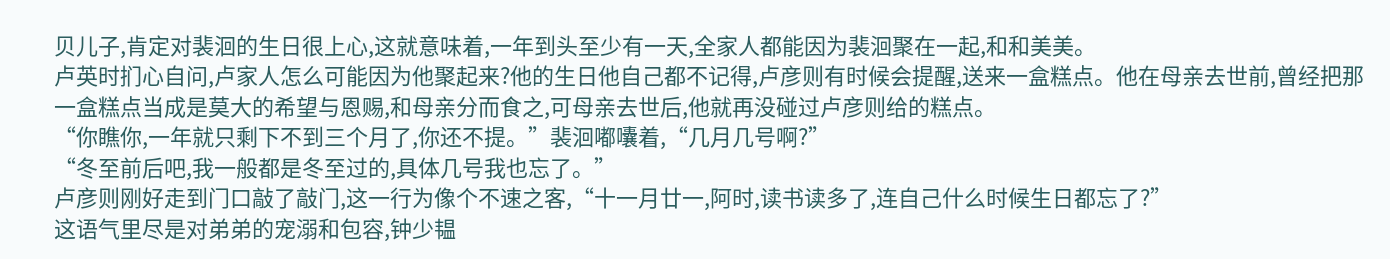贝儿子,肯定对裴洄的生日很上心,这就意味着,一年到头至少有一天,全家人都能因为裴洄聚在一起,和和美美。
卢英时扪心自问,卢家人怎么可能因为他聚起来?他的生日他自己都不记得,卢彦则有时候会提醒,送来一盒糕点。他在母亲去世前,曾经把那一盒糕点当成是莫大的希望与恩赐,和母亲分而食之,可母亲去世后,他就再没碰过卢彦则给的糕点。
“你瞧你,一年就只剩下不到三个月了,你还不提。”裴洄嘟囔着,“几月几号啊?”
“冬至前后吧,我一般都是冬至过的,具体几号我也忘了。”
卢彦则刚好走到门口敲了敲门,这一行为像个不速之客,“十一月廿一,阿时,读书读多了,连自己什么时候生日都忘了?”
这语气里尽是对弟弟的宠溺和包容,钟少韫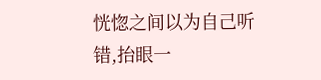恍惚之间以为自己听错,抬眼一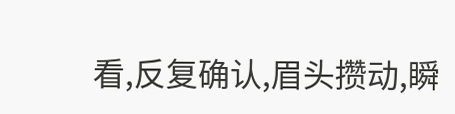看,反复确认,眉头攒动,瞬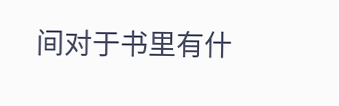间对于书里有什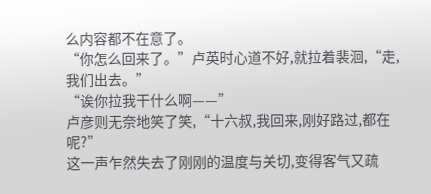么内容都不在意了。
“你怎么回来了。”卢英时心道不好,就拉着裴洄,“走,我们出去。”
“诶你拉我干什么啊——”
卢彦则无奈地笑了笑,“十六叔,我回来,刚好路过,都在呢?”
这一声乍然失去了刚刚的温度与关切,变得客气又疏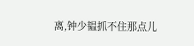离,钟少韫抓不住那点儿